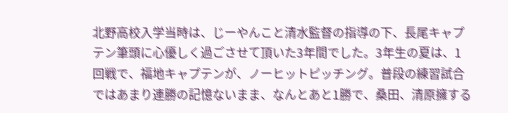北野高校入学当時は、じーやんこと清水監督の指導の下、長尾キャプテン筆頭に心優しく過ごさせて頂いた3年間でした。3年生の夏は、1回戦で、福地キャプテンが、ノーヒットピッチング。普段の練習試合ではあまり連勝の記憶ないまま、なんとあと1勝で、桑田、清原擁する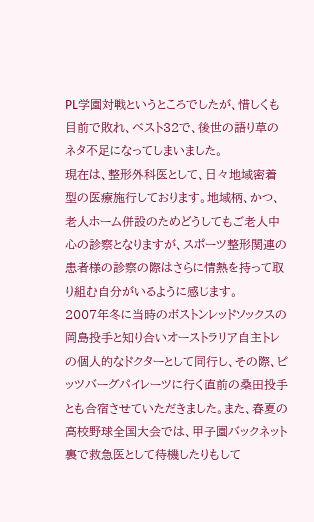PL学園対戦というところでしたが、惜しくも目前で敗れ、ベスト32で、後世の語り草のネタ不足になってしまいました。
現在は、整形外科医として、日々地域密着型の医療施行しております。地域柄、かつ、老人ホーム併設のためどうしてもご老人中心の診察となりますが、スポーツ整形関連の患者様の診察の際はさらに情熱を持って取り組む自分がいるように感じます。
2007年冬に当時のボストンレッドソックスの岡島投手と知り合いオーストラリア自主トレの個人的なドクターとして同行し、その際、ピッツバーグパイレーツに行く直前の桑田投手とも合宿させていただきました。また、春夏の高校野球全国大会では、甲子園バックネット裏で救急医として待機したりもして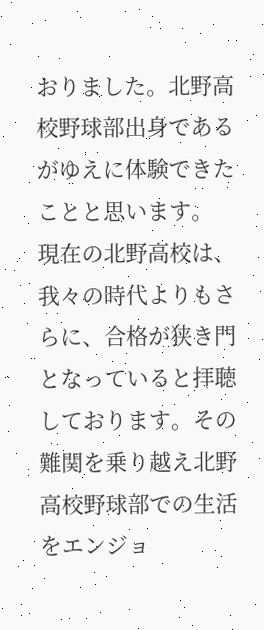おりました。北野高校野球部出身であるがゆえに体験できたことと思います。
現在の北野高校は、我々の時代よりもさらに、合格が狭き門となっていると拝聴しております。その難関を乗り越え北野高校野球部での生活をエンジョ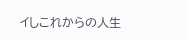イしこれからの人生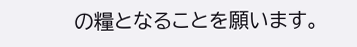の糧となることを願います。